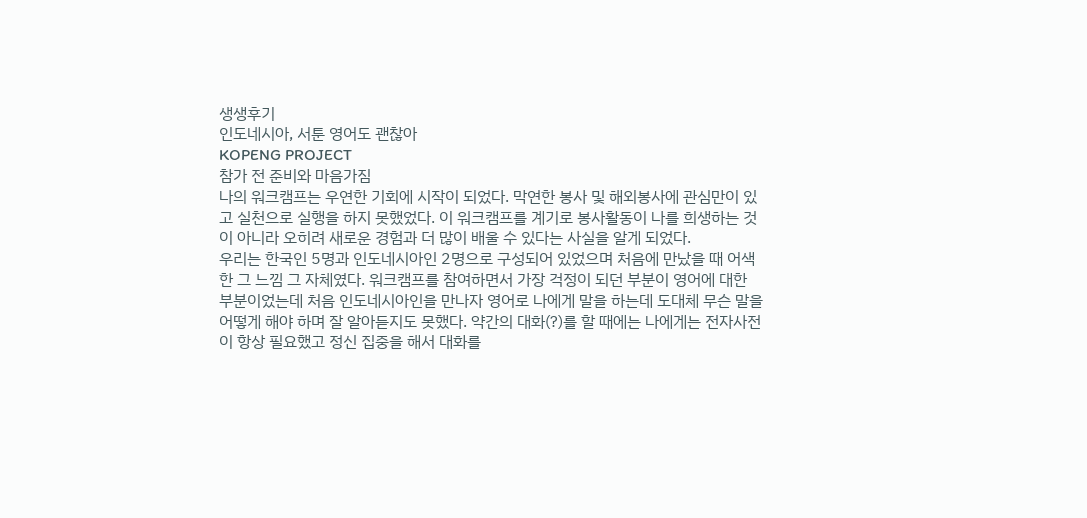생생후기
인도네시아, 서툰 영어도 괜찮아
KOPENG PROJECT
참가 전 준비와 마음가짐
나의 워크캠프는 우연한 기회에 시작이 되었다. 막연한 봉사 및 해외봉사에 관심만이 있고 실천으로 실행을 하지 못했었다. 이 워크캠프를 계기로 봉사활동이 나를 희생하는 것이 아니라 오히려 새로운 경험과 더 많이 배울 수 있다는 사실을 알게 되었다.
우리는 한국인 5명과 인도네시아인 2명으로 구성되어 있었으며 처음에 만났을 때 어색한 그 느낌 그 자체였다. 워크캠프를 참여하면서 가장 걱정이 되던 부분이 영어에 대한 부분이었는데 처음 인도네시아인을 만나자 영어로 나에게 말을 하는데 도대체 무슨 말을 어떻게 해야 하며 잘 알아듣지도 못했다. 약간의 대화(?)를 할 때에는 나에게는 전자사전이 항상 필요했고 정신 집중을 해서 대화를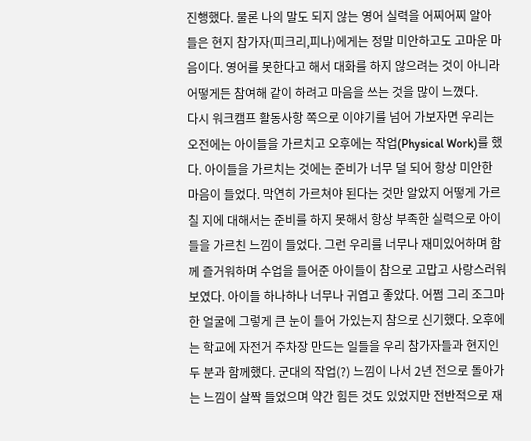진행했다. 물론 나의 말도 되지 않는 영어 실력을 어찌어찌 알아 들은 현지 참가자(피크리,피나)에게는 정말 미안하고도 고마운 마음이다. 영어를 못한다고 해서 대화를 하지 않으려는 것이 아니라 어떻게든 참여해 같이 하려고 마음을 쓰는 것을 많이 느꼈다.
다시 워크캠프 활동사항 쪽으로 이야기를 넘어 가보자면 우리는 오전에는 아이들을 가르치고 오후에는 작업(Physical Work)를 했다. 아이들을 가르치는 것에는 준비가 너무 덜 되어 항상 미안한 마음이 들었다. 막연히 가르쳐야 된다는 것만 알았지 어떻게 가르칠 지에 대해서는 준비를 하지 못해서 항상 부족한 실력으로 아이들을 가르친 느낌이 들었다. 그런 우리를 너무나 재미있어하며 함께 즐거워하며 수업을 들어준 아이들이 참으로 고맙고 사랑스러워 보였다. 아이들 하나하나 너무나 귀엽고 좋았다. 어쩜 그리 조그마한 얼굴에 그렇게 큰 눈이 들어 가있는지 참으로 신기했다. 오후에는 학교에 자전거 주차장 만드는 일들을 우리 참가자들과 현지인 두 분과 함께했다. 군대의 작업(?) 느낌이 나서 2년 전으로 돌아가는 느낌이 살짝 들었으며 약간 힘든 것도 있었지만 전반적으로 재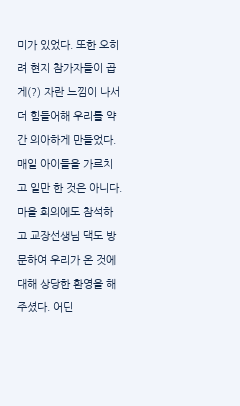미가 있었다. 또한 오히려 현지 참가자들이 곱게(?) 자란 느낌이 나서 더 힘들어해 우리를 약간 의아하게 만들었다.
매일 아이들을 가르치고 일만 한 것은 아니다. 마을 회의에도 참석하고 교장선생님 댁도 방문하여 우리가 온 것에 대해 상당한 환영을 해주셨다. 어딘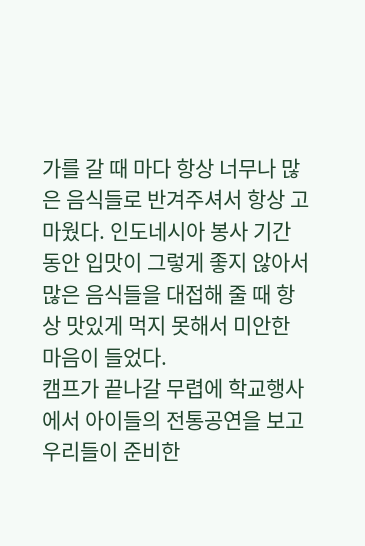가를 갈 때 마다 항상 너무나 많은 음식들로 반겨주셔서 항상 고마웠다. 인도네시아 봉사 기간 동안 입맛이 그렇게 좋지 않아서 많은 음식들을 대접해 줄 때 항상 맛있게 먹지 못해서 미안한 마음이 들었다.
캠프가 끝나갈 무렵에 학교행사에서 아이들의 전통공연을 보고 우리들이 준비한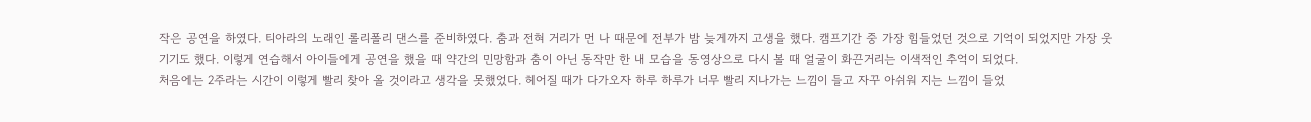작은 공연을 하였다. 티아라의 노래인 롤리폴리 댄스를 준비하였다. 춤과 전혀 거리가 먼 나 때문에 전부가 밤 늦게까지 고생을 했다. 캠프기간 중 가장 힘들었던 것으로 기억이 되었지만 가장 웃기기도 했다. 이렇게 연습해서 아이들에게 공연을 했을 때 약간의 민망함과 춤이 아닌 동작만 한 내 모습을 동영상으로 다시 볼 때 얼굴이 화끈거리는 이색적인 추억이 되었다.
처음에는 2주라는 시간이 이렇게 빨리 찾아 올 것이라고 생각을 못했었다. 헤어질 때가 다가오자 하루 하루가 너무 빨리 지나가는 느낌이 들고 자꾸 아쉬워 지는 느낌이 들었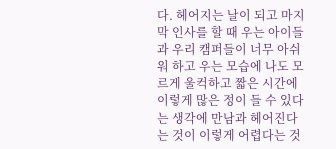다. 헤어지는 날이 되고 마지막 인사를 할 때 우는 아이들과 우리 캠퍼들이 너무 아쉬워 하고 우는 모습에 나도 모르게 울컥하고 짧은 시간에 이렇게 많은 정이 들 수 있다는 생각에 만남과 헤어진다는 것이 이렇게 어렵다는 것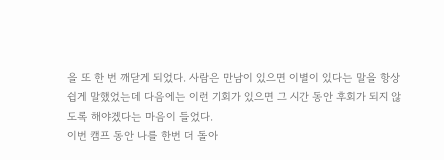을 또 한 번 깨닫게 되었다. 사람은 만남이 있으면 이별이 있다는 말을 항상 쉽게 말했었는데 다음에는 이런 기회가 있으면 그 시간 동안 후회가 되지 않도록 해야겠다는 마음이 들었다.
이번 캠프 동안 나를 한번 더 돌아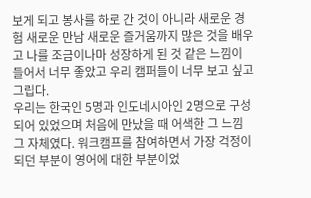보게 되고 봉사를 하로 간 것이 아니라 새로운 경험 새로운 만남 새로운 즐거움까지 많은 것을 배우고 나를 조금이나마 성장하게 된 것 같은 느낌이 들어서 너무 좋았고 우리 캠퍼들이 너무 보고 싶고 그립다.
우리는 한국인 5명과 인도네시아인 2명으로 구성되어 있었으며 처음에 만났을 때 어색한 그 느낌 그 자체였다. 워크캠프를 참여하면서 가장 걱정이 되던 부분이 영어에 대한 부분이었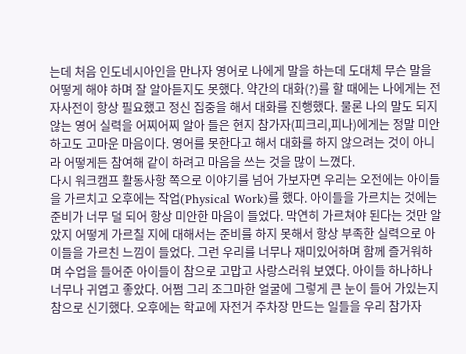는데 처음 인도네시아인을 만나자 영어로 나에게 말을 하는데 도대체 무슨 말을 어떻게 해야 하며 잘 알아듣지도 못했다. 약간의 대화(?)를 할 때에는 나에게는 전자사전이 항상 필요했고 정신 집중을 해서 대화를 진행했다. 물론 나의 말도 되지 않는 영어 실력을 어찌어찌 알아 들은 현지 참가자(피크리,피나)에게는 정말 미안하고도 고마운 마음이다. 영어를 못한다고 해서 대화를 하지 않으려는 것이 아니라 어떻게든 참여해 같이 하려고 마음을 쓰는 것을 많이 느꼈다.
다시 워크캠프 활동사항 쪽으로 이야기를 넘어 가보자면 우리는 오전에는 아이들을 가르치고 오후에는 작업(Physical Work)를 했다. 아이들을 가르치는 것에는 준비가 너무 덜 되어 항상 미안한 마음이 들었다. 막연히 가르쳐야 된다는 것만 알았지 어떻게 가르칠 지에 대해서는 준비를 하지 못해서 항상 부족한 실력으로 아이들을 가르친 느낌이 들었다. 그런 우리를 너무나 재미있어하며 함께 즐거워하며 수업을 들어준 아이들이 참으로 고맙고 사랑스러워 보였다. 아이들 하나하나 너무나 귀엽고 좋았다. 어쩜 그리 조그마한 얼굴에 그렇게 큰 눈이 들어 가있는지 참으로 신기했다. 오후에는 학교에 자전거 주차장 만드는 일들을 우리 참가자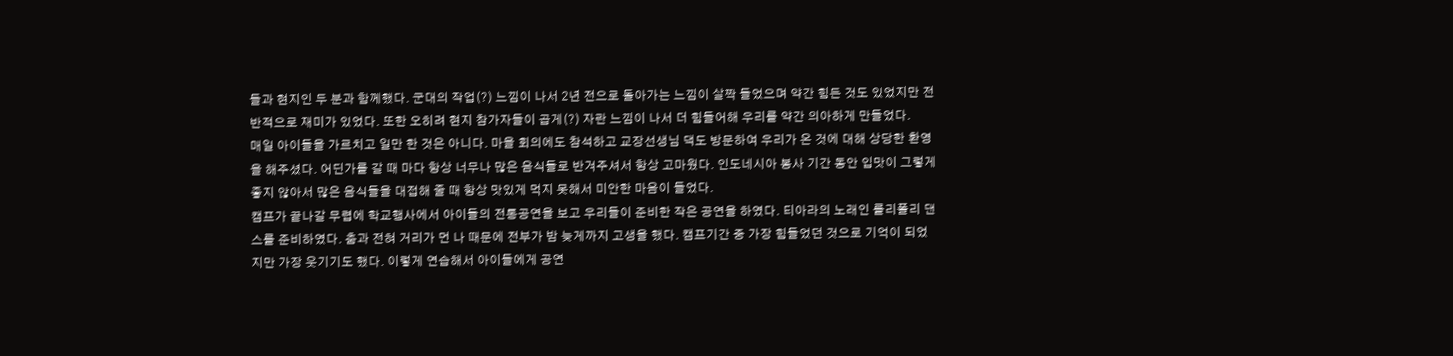들과 현지인 두 분과 함께했다. 군대의 작업(?) 느낌이 나서 2년 전으로 돌아가는 느낌이 살짝 들었으며 약간 힘든 것도 있었지만 전반적으로 재미가 있었다. 또한 오히려 현지 참가자들이 곱게(?) 자란 느낌이 나서 더 힘들어해 우리를 약간 의아하게 만들었다.
매일 아이들을 가르치고 일만 한 것은 아니다. 마을 회의에도 참석하고 교장선생님 댁도 방문하여 우리가 온 것에 대해 상당한 환영을 해주셨다. 어딘가를 갈 때 마다 항상 너무나 많은 음식들로 반겨주셔서 항상 고마웠다. 인도네시아 봉사 기간 동안 입맛이 그렇게 좋지 않아서 많은 음식들을 대접해 줄 때 항상 맛있게 먹지 못해서 미안한 마음이 들었다.
캠프가 끝나갈 무렵에 학교행사에서 아이들의 전통공연을 보고 우리들이 준비한 작은 공연을 하였다. 티아라의 노래인 롤리폴리 댄스를 준비하였다. 춤과 전혀 거리가 먼 나 때문에 전부가 밤 늦게까지 고생을 했다. 캠프기간 중 가장 힘들었던 것으로 기억이 되었지만 가장 웃기기도 했다. 이렇게 연습해서 아이들에게 공연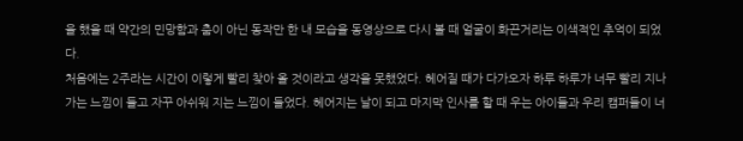을 했을 때 약간의 민망함과 춤이 아닌 동작만 한 내 모습을 동영상으로 다시 볼 때 얼굴이 화끈거리는 이색적인 추억이 되었다.
처음에는 2주라는 시간이 이렇게 빨리 찾아 올 것이라고 생각을 못했었다. 헤어질 때가 다가오자 하루 하루가 너무 빨리 지나가는 느낌이 들고 자꾸 아쉬워 지는 느낌이 들었다. 헤어지는 날이 되고 마지막 인사를 할 때 우는 아이들과 우리 캠퍼들이 너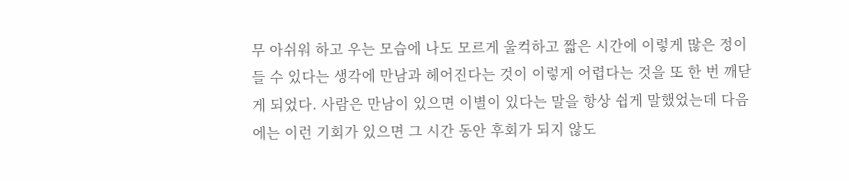무 아쉬워 하고 우는 모습에 나도 모르게 울컥하고 짧은 시간에 이렇게 많은 정이 들 수 있다는 생각에 만남과 헤어진다는 것이 이렇게 어렵다는 것을 또 한 번 깨닫게 되었다. 사람은 만남이 있으면 이별이 있다는 말을 항상 쉽게 말했었는데 다음에는 이런 기회가 있으면 그 시간 동안 후회가 되지 않도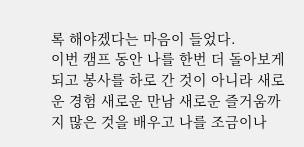록 해야겠다는 마음이 들었다.
이번 캠프 동안 나를 한번 더 돌아보게 되고 봉사를 하로 간 것이 아니라 새로운 경험 새로운 만남 새로운 즐거움까지 많은 것을 배우고 나를 조금이나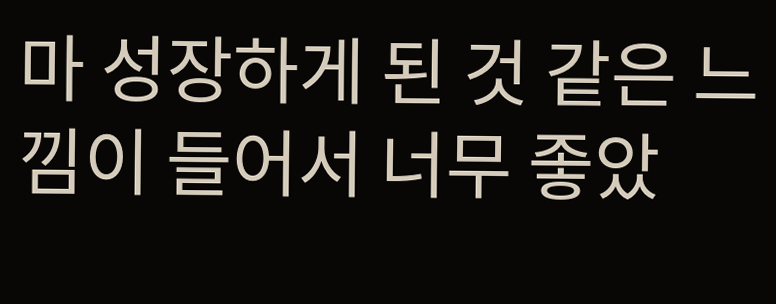마 성장하게 된 것 같은 느낌이 들어서 너무 좋았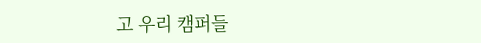고 우리 캠퍼들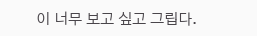이 너무 보고 싶고 그립다.